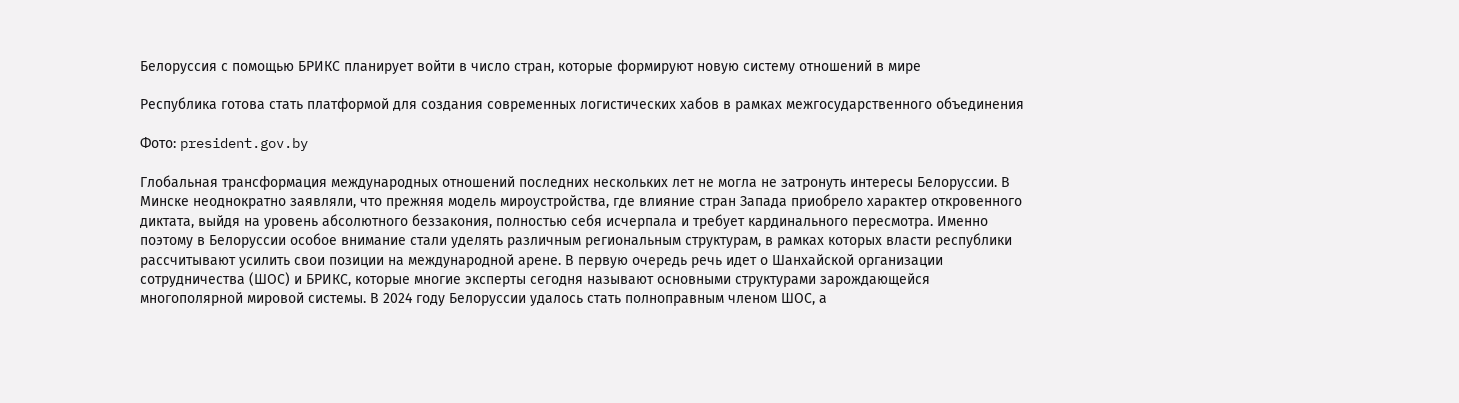Белоруссия с помощью БРИКС планирует войти в число стран, которые формируют новую систему отношений в мире

Республика готова стать платформой для создания современных логистических хабов в рамках межгосударственного объединения

Фото: president.gov.by

Глобальная трансформация международных отношений последних нескольких лет не могла не затронуть интересы Белоруссии. В Минске неоднократно заявляли, что прежняя модель мироустройства, где влияние стран Запада приобрело характер откровенного диктата, выйдя на уровень абсолютного беззакония, полностью себя исчерпала и требует кардинального пересмотра. Именно поэтому в Белоруссии особое внимание стали уделять различным региональным структурам, в рамках которых власти республики рассчитывают усилить свои позиции на международной арене. В первую очередь речь идет о Шанхайской организации сотрудничества (ШОС) и БРИКС, которые многие эксперты сегодня называют основными структурами зарождающейся многополярной мировой системы. В 2024 году Белоруссии удалось стать полноправным членом ШОС, а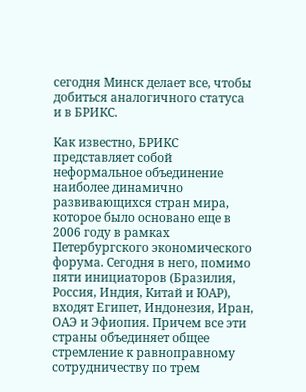сегодня Минск делает все, чтобы добиться аналогичного статуса и в БРИКС.

Как известно, БРИКС представляет собой неформальное объединение наиболее динамично развивающихся стран мира, которое было основано еще в 2006 году в рамках Петербургского экономического форума. Сегодня в него, помимо пяти инициаторов (Бразилия, Россия, Индия, Китай и ЮАР), входят Египет, Индонезия, Иран, ОАЭ и Эфиопия. Причем все эти страны объединяет общее стремление к равноправному сотрудничеству по трем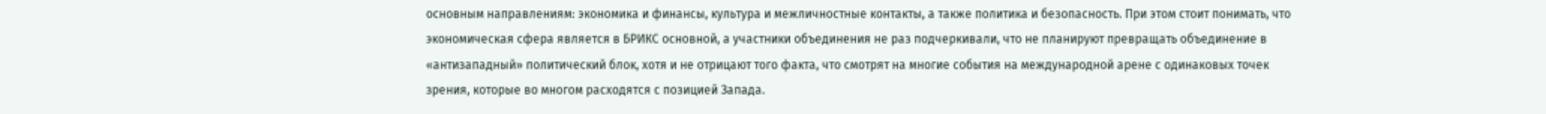основным направлениям: экономика и финансы, культура и межличностные контакты, а также политика и безопасность. При этом стоит понимать, что экономическая сфера является в БРИКС основной, а участники объединения не раз подчеркивали, что не планируют превращать объединение в «антизападный» политический блок, хотя и не отрицают того факта, что смотрят на многие события на международной арене с одинаковых точек зрения, которые во многом расходятся с позицией Запада.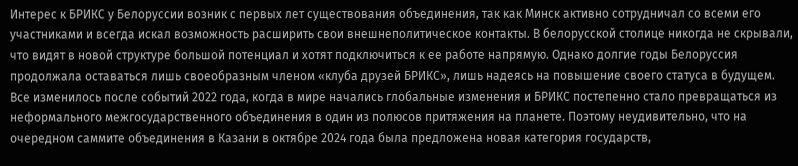Интерес к БРИКС у Белоруссии возник с первых лет существования объединения, так как Минск активно сотрудничал со всеми его участниками и всегда искал возможность расширить свои внешнеполитическое контакты. В белорусской столице никогда не скрывали, что видят в новой структуре большой потенциал и хотят подключиться к ее работе напрямую. Однако долгие годы Белоруссия продолжала оставаться лишь своеобразным членом «клуба друзей БРИКС», лишь надеясь на повышение своего статуса в будущем. Все изменилось после событий 2022 года, когда в мире начались глобальные изменения и БРИКС постепенно стало превращаться из неформального межгосударственного объединения в один из полюсов притяжения на планете. Поэтому неудивительно, что на очередном саммите объединения в Казани в октябре 2024 года была предложена новая категория государств,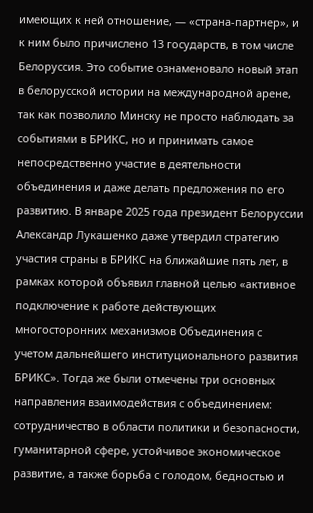имеющих к ней отношение, — «страна-партнер», и к ним было причислено 13 государств, в том числе Белоруссия. Это событие ознаменовало новый этап в белорусской истории на международной арене, так как позволило Минску не просто наблюдать за событиями в БРИКС, но и принимать самое непосредственно участие в деятельности объединения и даже делать предложения по его развитию. В январе 2025 года президент Белоруссии Александр Лукашенко даже утвердил стратегию участия страны в БРИКС на ближайшие пять лет, в рамках которой объявил главной целью «активное подключение к работе действующих многосторонних механизмов Объединения с учетом дальнейшего институционального развития БРИКС». Тогда же были отмечены три основных направления взаимодействия с объединением: сотрудничество в области политики и безопасности, гуманитарной сфере, устойчивое экономическое развитие, а также борьба с голодом, бедностью и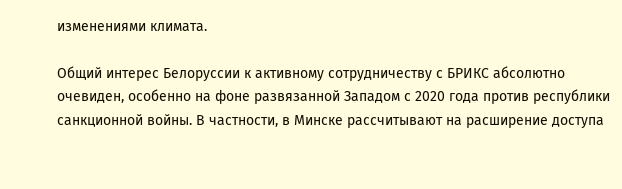изменениями климата.

Общий интерес Белоруссии к активному сотрудничеству с БРИКС абсолютно очевиден, особенно на фоне развязанной Западом с 2020 года против республики санкционной войны. В частности, в Минске рассчитывают на расширение доступа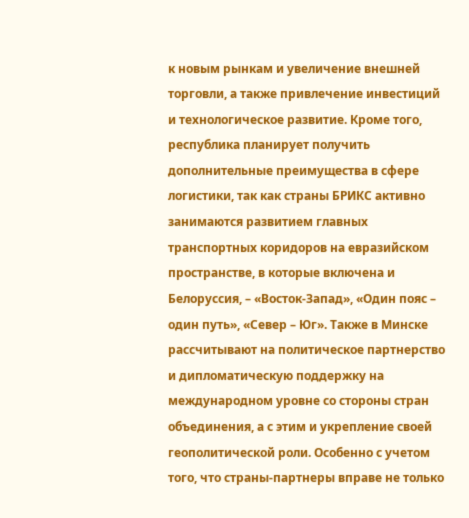к новым рынкам и увеличение внешней торговли, а также привлечение инвестиций и технологическое развитие. Кроме того, республика планирует получить дополнительные преимущества в сфере логистики, так как страны БРИКС активно занимаются развитием главных транспортных коридоров на евразийском пространстве, в которые включена и Белоруссия, – «Восток-Запад», «Один пояс – один путь», «Север – Юг». Также в Минске рассчитывают на политическое партнерство и дипломатическую поддержку на международном уровне со стороны стран объединения, а с этим и укрепление своей геополитической роли. Особенно с учетом того, что страны-партнеры вправе не только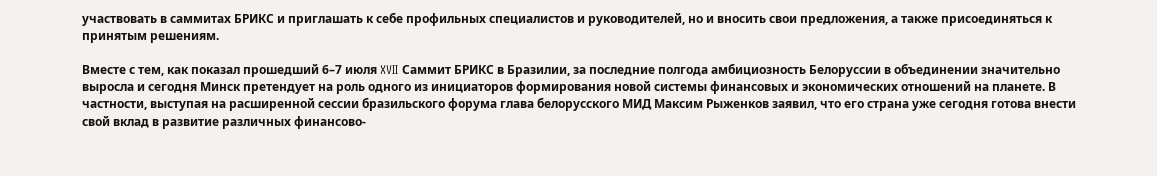участвовать в саммитах БРИКС и приглашать к себе профильных специалистов и руководителей, но и вносить свои предложения, а также присоединяться к принятым решениям.

Вместе с тем, как показал прошедший 6–7 июля XVII Саммит БРИКС в Бразилии, за последние полгода амбициозность Белоруссии в объединении значительно выросла и сегодня Минск претендует на роль одного из инициаторов формирования новой системы финансовых и экономических отношений на планете. В частности, выступая на расширенной сессии бразильского форума глава белорусского МИД Максим Рыженков заявил, что его страна уже сегодня готова внести свой вклад в развитие различных финансово-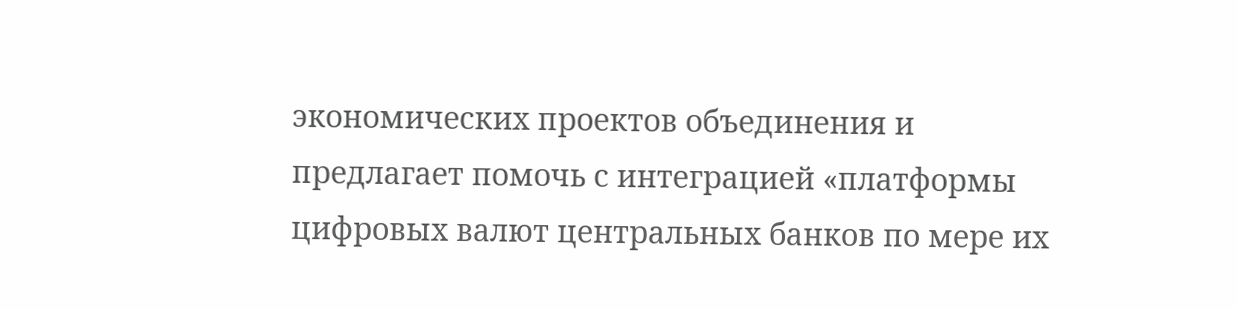экономических проектов объединения и предлагает помочь с интеграцией «платформы цифровых валют центральных банков по мере их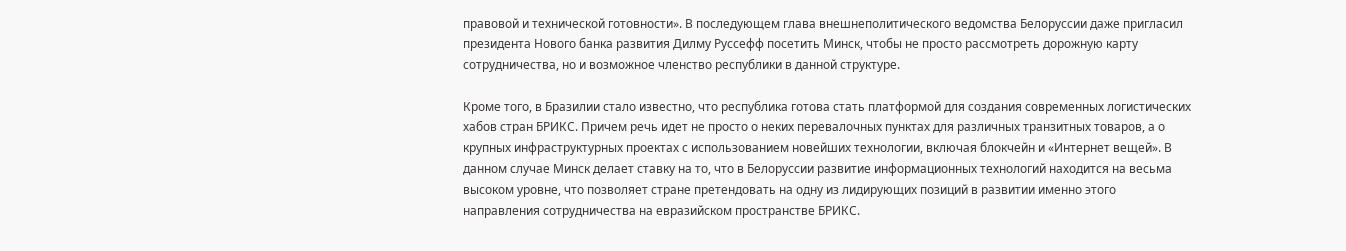правовой и технической готовности». В последующем глава внешнеполитического ведомства Белоруссии даже пригласил президента Нового банка развития Дилму Руссефф посетить Минск, чтобы не просто рассмотреть дорожную карту сотрудничества, но и возможное членство республики в данной структуре.

Кроме того, в Бразилии стало известно, что республика готова стать платформой для создания современных логистических хабов стран БРИКС. Причем речь идет не просто о неких перевалочных пунктах для различных транзитных товаров, а о крупных инфраструктурных проектах с использованием новейших технологии, включая блокчейн и «Интернет вещей». В данном случае Минск делает ставку на то, что в Белоруссии развитие информационных технологий находится на весьма высоком уровне, что позволяет стране претендовать на одну из лидирующих позиций в развитии именно этого направления сотрудничества на евразийском пространстве БРИКС.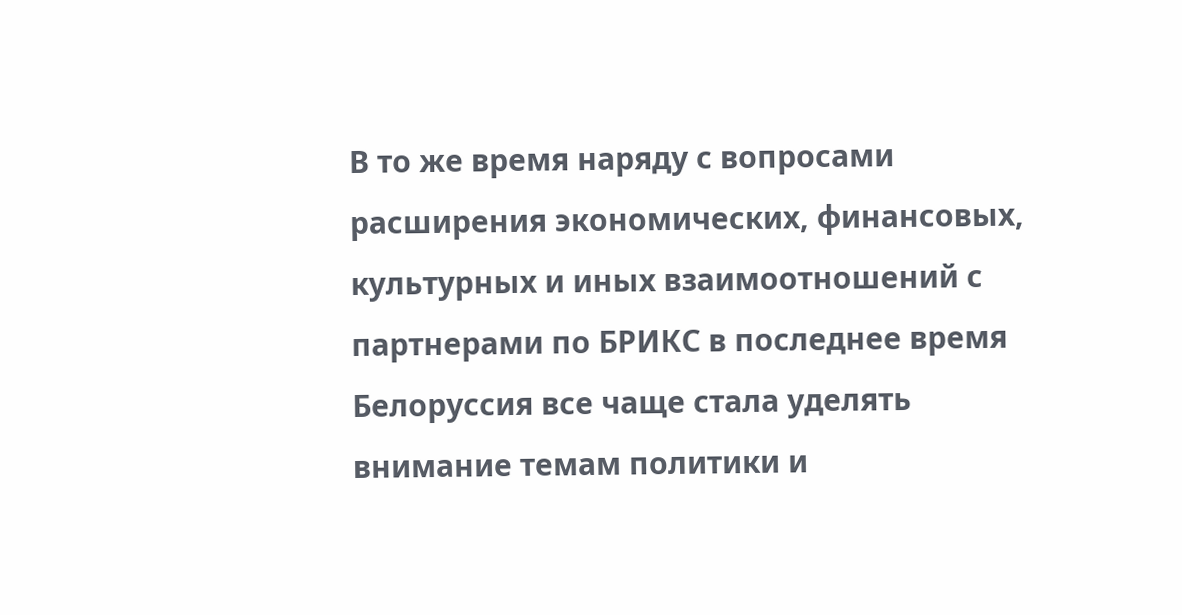В то же время наряду с вопросами расширения экономических, финансовых, культурных и иных взаимоотношений с партнерами по БРИКС в последнее время Белоруссия все чаще стала уделять внимание темам политики и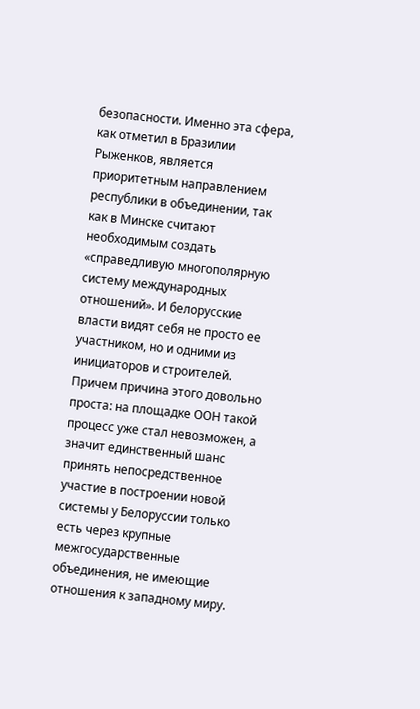безопасности. Именно эта сфера, как отметил в Бразилии Рыженков, является приоритетным направлением республики в объединении, так как в Минске считают необходимым создать «справедливую многополярную систему международных отношений». И белорусские власти видят себя не просто ее участником, но и одними из инициаторов и строителей. Причем причина этого довольно проста: на площадке ООН такой процесс уже стал невозможен, а значит единственный шанс принять непосредственное участие в построении новой системы у Белоруссии только есть через крупные межгосударственные объединения, не имеющие отношения к западному миру.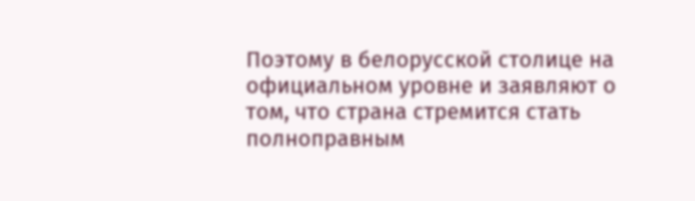Поэтому в белорусской столице на официальном уровне и заявляют о том, что страна стремится стать полноправным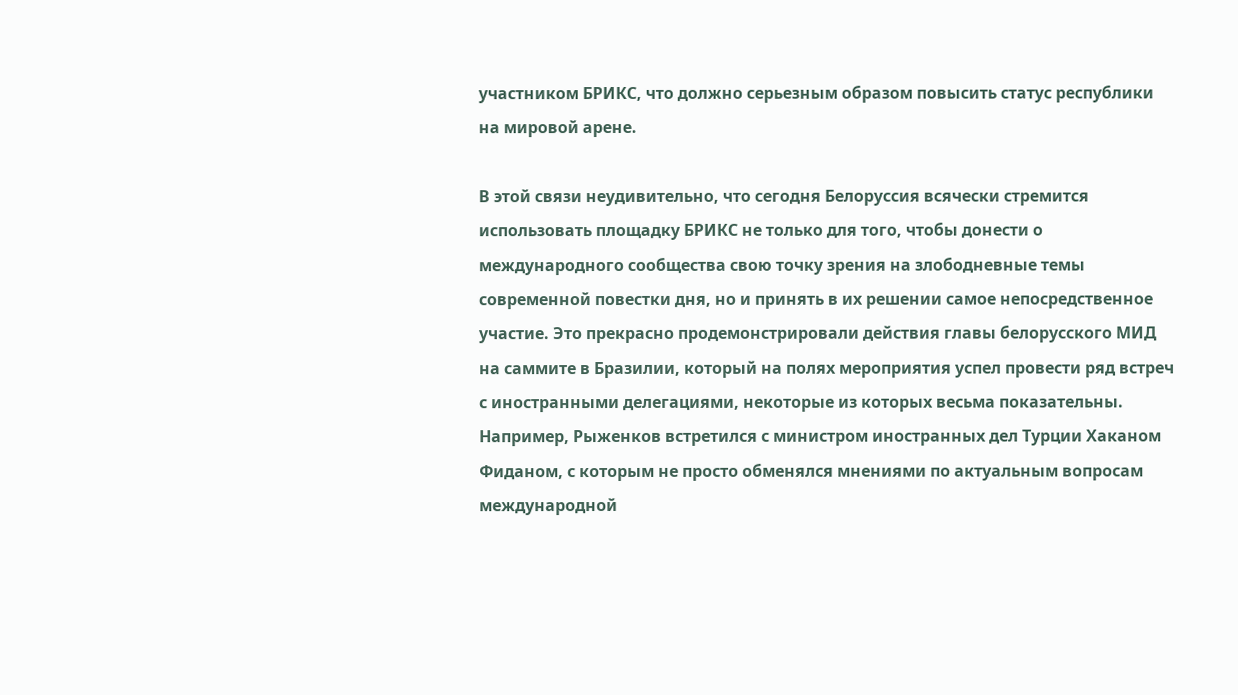участником БРИКС, что должно серьезным образом повысить статус республики на мировой арене.

В этой связи неудивительно, что сегодня Белоруссия всячески стремится использовать площадку БРИКС не только для того, чтобы донести о международного сообщества свою точку зрения на злободневные темы современной повестки дня, но и принять в их решении самое непосредственное участие. Это прекрасно продемонстрировали действия главы белорусского МИД на саммите в Бразилии, который на полях мероприятия успел провести ряд встреч с иностранными делегациями, некоторые из которых весьма показательны. Например, Рыженков встретился с министром иностранных дел Турции Хаканом Фиданом, с которым не просто обменялся мнениями по актуальным вопросам международной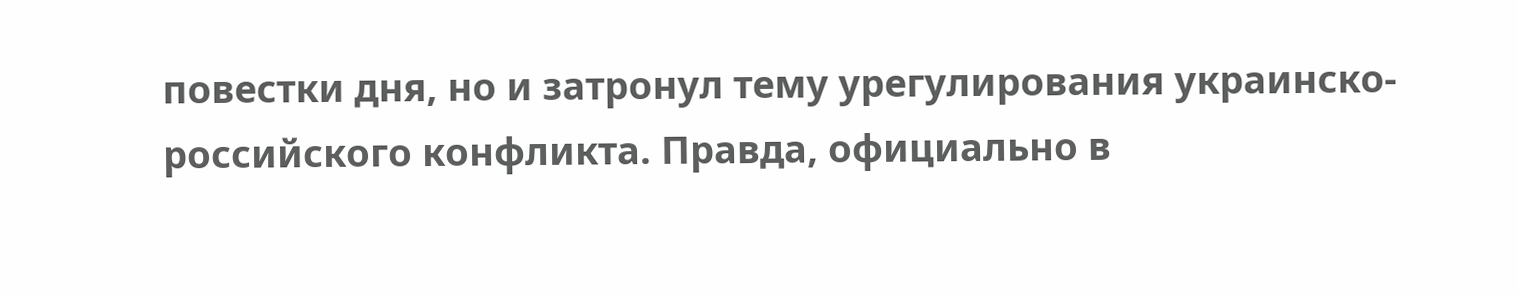повестки дня, но и затронул тему урегулирования украинско-российского конфликта. Правда, официально в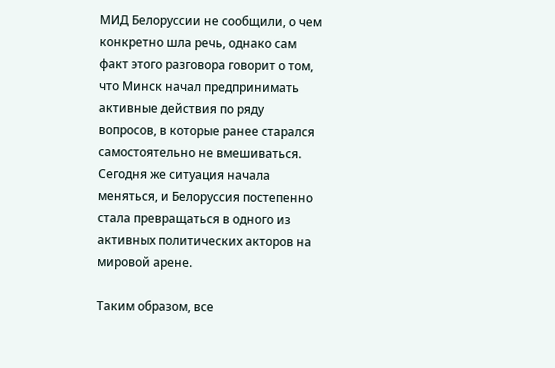МИД Белоруссии не сообщили, о чем конкретно шла речь, однако сам факт этого разговора говорит о том, что Минск начал предпринимать активные действия по ряду вопросов, в которые ранее старался самостоятельно не вмешиваться. Сегодня же ситуация начала меняться, и Белоруссия постепенно стала превращаться в одного из активных политических акторов на мировой арене.

Таким образом, все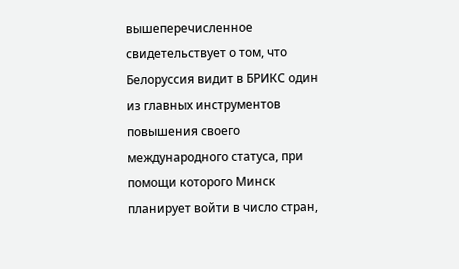вышеперечисленное свидетельствует о том, что Белоруссия видит в БРИКС один из главных инструментов повышения своего международного статуса, при помощи которого Минск планирует войти в число стран,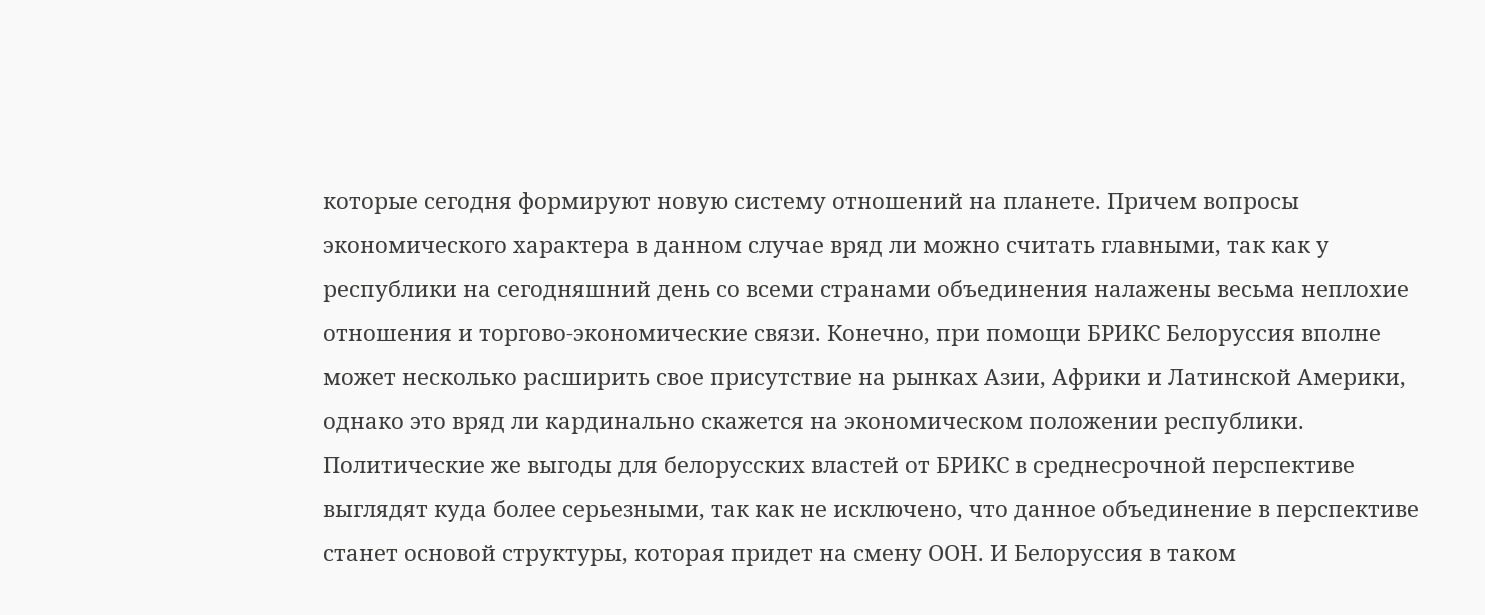которые сегодня формируют новую систему отношений на планете. Причем вопросы экономического характера в данном случае вряд ли можно считать главными, так как у республики на сегодняшний день со всеми странами объединения налажены весьма неплохие отношения и торгово-экономические связи. Конечно, при помощи БРИКС Белоруссия вполне может несколько расширить свое присутствие на рынках Азии, Африки и Латинской Америки, однако это вряд ли кардинально скажется на экономическом положении республики. Политические же выгоды для белорусских властей от БРИКС в среднесрочной перспективе выглядят куда более серьезными, так как не исключено, что данное объединение в перспективе станет основой структуры, которая придет на смену ООН. И Белоруссия в таком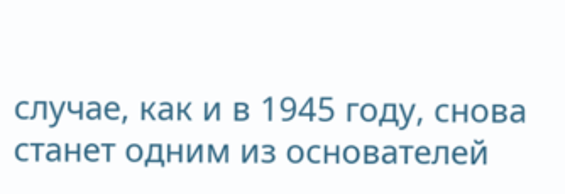случае, как и в 1945 году, снова станет одним из основателей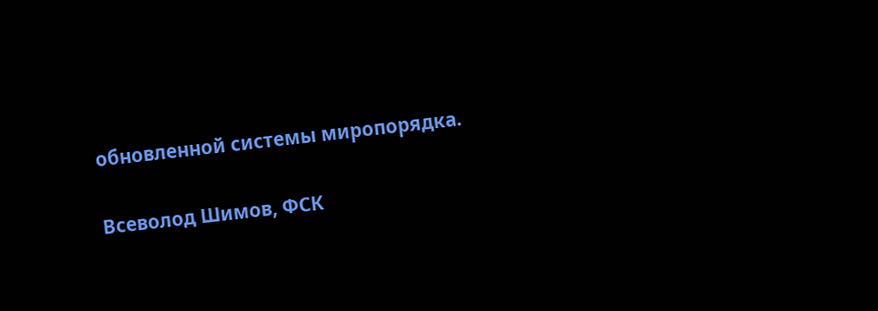обновленной системы миропорядка.

Всеволод Шимов, ФСК